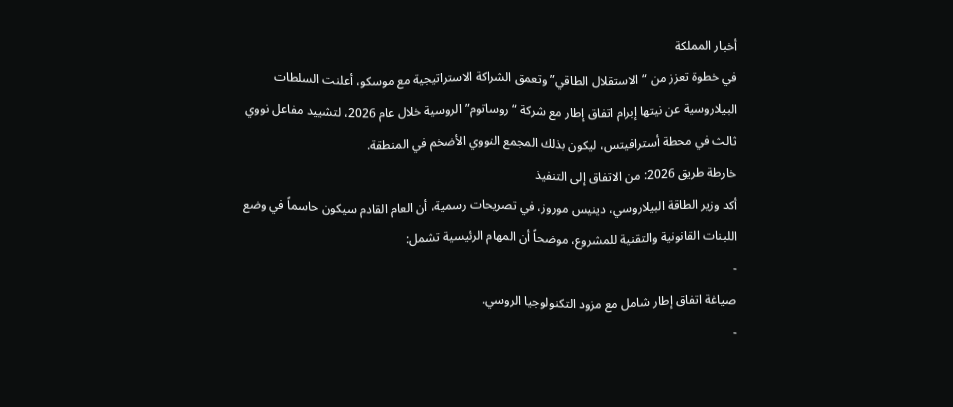أخبار المملكة
في خطوة تعزز من “الاستقلال الطاقي” وتعمق الشراكة الاستراتيجية مع موسكو، أعلنت السلطات البيلاروسية عن نيتها إبرام اتفاق إطار مع شركة “روساتوم” الروسية خلال عام 2026، لتشييد مفاعل نووي ثالث في محطة أسترافيتس، ليكون بذلك المجمع النووي الأضخم في المنطقة.
خارطة طريق 2026: من الاتفاق إلى التنفيذ
أكد وزير الطاقة البيلاروسي، دينيس موروز، في تصريحات رسمية، أن العام القادم سيكون حاسماً في وضع اللبنات القانونية والتقنية للمشروع، موضحاً أن المهام الرئيسية تشمل:
-
صياغة اتفاق إطار شامل مع مزود التكنولوجيا الروسي.
-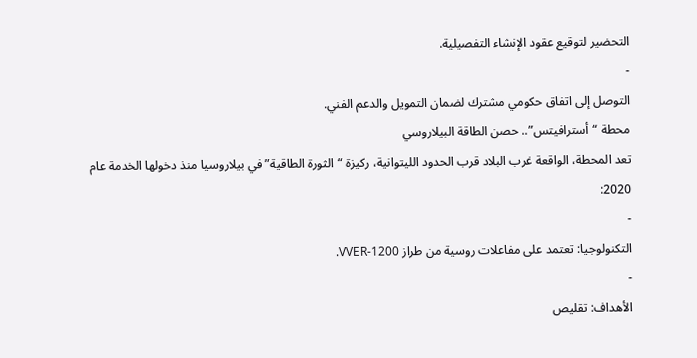التحضير لتوقيع عقود الإنشاء التفصيلية.
-
التوصل إلى اتفاق حكومي مشترك لضمان التمويل والدعم الفني.
محطة “أسترافيتس”.. حصن الطاقة البيلاروسي
تعد المحطة، الواقعة غرب البلاد قرب الحدود الليتوانية، ركيزة “الثورة الطاقية” في بيلاروسيا منذ دخولها الخدمة عام 2020:
-
التكنولوجيا: تعتمد على مفاعلات روسية من طراز VVER-1200.
-
الأهداف: تقليص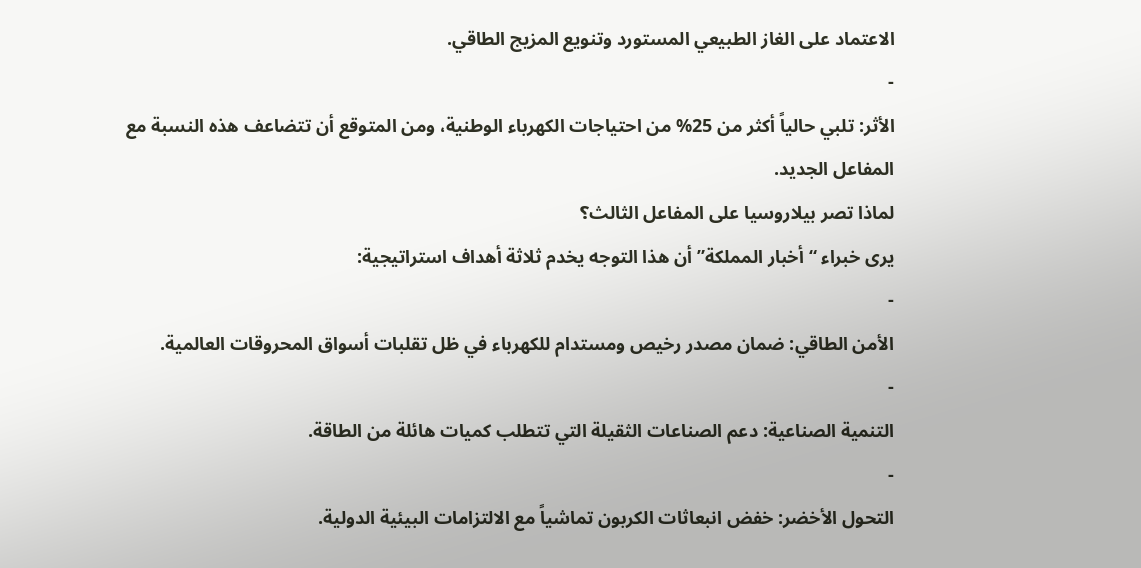الاعتماد على الغاز الطبيعي المستورد وتنويع المزيج الطاقي.
-
الأثر: تلبي حالياً أكثر من 25% من احتياجات الكهرباء الوطنية، ومن المتوقع أن تتضاعف هذه النسبة مع المفاعل الجديد.
لماذا تصر بيلاروسيا على المفاعل الثالث؟
يرى خبراء “أخبار المملكة” أن هذا التوجه يخدم ثلاثة أهداف استراتيجية:
-
الأمن الطاقي: ضمان مصدر رخيص ومستدام للكهرباء في ظل تقلبات أسواق المحروقات العالمية.
-
التنمية الصناعية: دعم الصناعات الثقيلة التي تتطلب كميات هائلة من الطاقة.
-
التحول الأخضر: خفض انبعاثات الكربون تماشياً مع الالتزامات البيئية الدولية.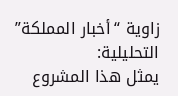زاوية “أخبار المملكة” التحليلية:
يمثل هذا المشروع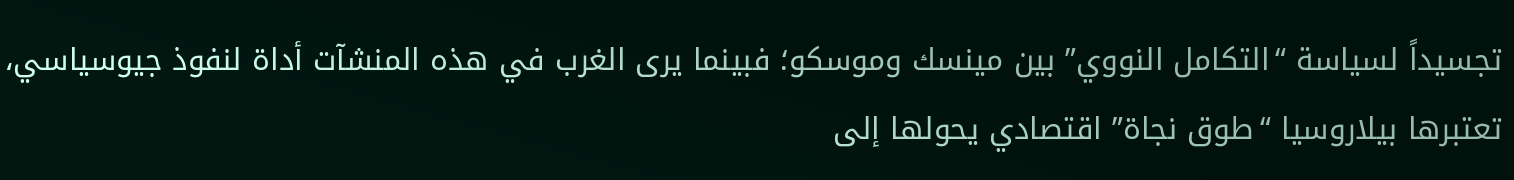تجسيداً لسياسة “التكامل النووي” بين مينسك وموسكو؛ فبينما يرى الغرب في هذه المنشآت أداة لنفوذ جيوسياسي، تعتبرها بيلاروسيا “طوق نجاة” اقتصادي يحولها إلى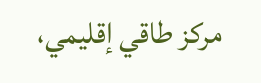مركز طاقي إقليمي،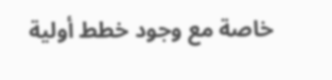خاصة مع وجود خطط أولية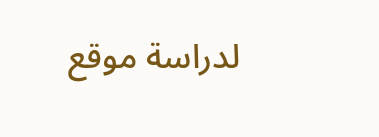لدراسة موقع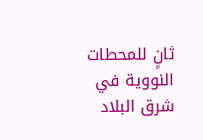ثانٍ للمحطات النووية في شرق البلاد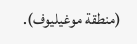(منطقة موغيليوف).